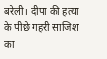बरेली। दीपा की हत्या के पीछे गहरी साजिश का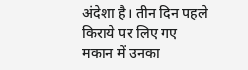अंदेशा है। तीन दिन पहले किराये पर लिए गए मकान में उनका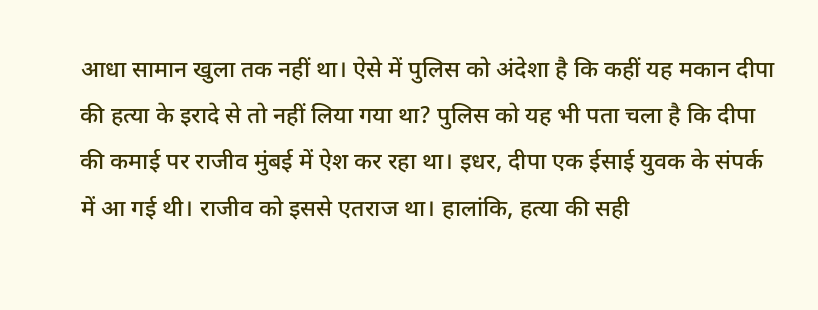आधा सामान खुला तक नहीं था। ऐसे में पुलिस को अंदेशा है कि कहीं यह मकान दीपा की हत्या के इरादे से तो नहीं लिया गया था? पुलिस को यह भी पता चला है कि दीपा की कमाई पर राजीव मुंबई में ऐश कर रहा था। इधर, दीपा एक ईसाई युवक के संपर्क में आ गई थी। राजीव को इससे एतराज था। हालांकि, हत्या की सही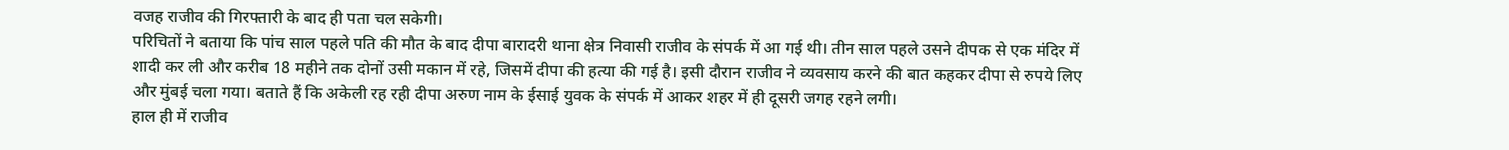वजह राजीव की गिरफ्तारी के बाद ही पता चल सकेगी।
परिचितों ने बताया कि पांच साल पहले पति की मौत के बाद दीपा बारादरी थाना क्षेत्र निवासी राजीव के संपर्क में आ गई थी। तीन साल पहले उसने दीपक से एक मंदिर में शादी कर ली और करीब 18 महीने तक दोनों उसी मकान में रहे, जिसमें दीपा की हत्या की गई है। इसी दौरान राजीव ने व्यवसाय करने की बात कहकर दीपा से रुपये लिए और मुंबई चला गया। बताते हैं कि अकेली रह रही दीपा अरुण नाम के ईसाई युवक के संपर्क में आकर शहर में ही दूसरी जगह रहने लगी।
हाल ही में राजीव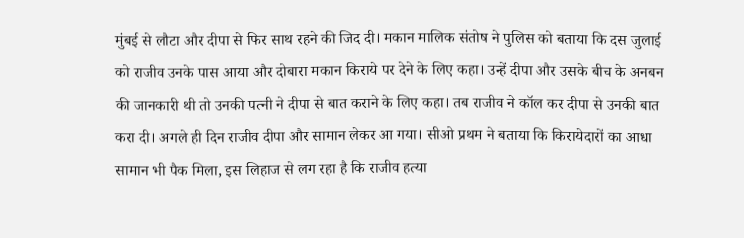मुंबई से लौटा और दीपा से फिर साथ रहने की जिद दी। मकान मालिक संतोष ने पुलिस को बताया कि दस जुलाई को राजीव उनके पास आया और दोबारा मकान किराये पर देने के लिए कहा। उन्हें दीपा और उसके बीच के अनबन की जानकारी थी तो उनकी पत्नी ने दीपा से बात कराने के लिए कहा। तब राजीव ने कॉल कर दीपा से उनकी बात करा दी। अगले ही दिन राजीव दीपा और सामान लेकर आ गया। सीओ प्रथम ने बताया कि किरायेदारों का आधा सामान भी पैक मिला, इस लिहाज से लग रहा है कि राजीव हत्या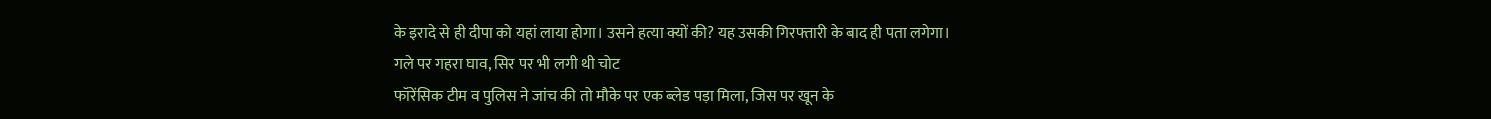के इरादे से ही दीपा को यहां लाया होगा। उसने हत्या क्यों की? यह उसकी गिरफ्तारी के बाद ही पता लगेगा।
गले पर गहरा घाव, सिर पर भी लगी थी चोट
फॉरेंसिक टीम व पुलिस ने जांच की तो मौके पर एक ब्लेड पड़ा मिला, जिस पर खून के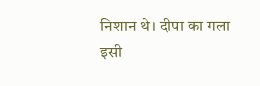निशान थे। दीपा का गला इसी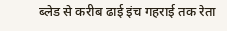ब्लेड से करीब ढाई इंच गहराई तक रेता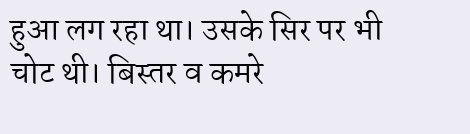हुआ लग रहा था। उसके सिर पर भी चोट थी। बिस्तर व कमरे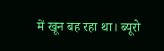में खून बह रहा था। ब्यूरो